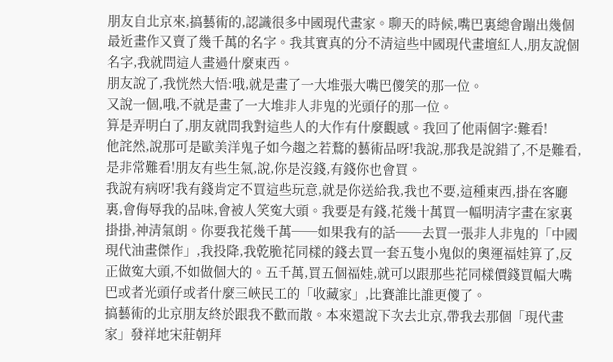朋友自北京來,搞藝術的,認識很多中國現代畫家。聊天的時候,嘴巴裏總會蹦出幾個最近畫作又賣了幾千萬的名字。我其實真的分不清這些中國現代畫壇紅人,朋友說個名字,我就問這人畫過什麼東西。
朋友說了,我恍然大悟:哦,就是畫了一大堆張大嘴巴儍笑的那一位。
又說一個,哦,不就是畫了一大堆非人非鬼的光頭仔的那一位。
算是弄明白了,朋友就問我對這些人的大作有什麼觀感。我回了他兩個字:難看!
他詫然,說那可是歐美洋鬼子如今趨之若鶩的藝術品呀!我說,那我是說錯了,不是難看,是非常難看!朋友有些生氣,說,你是沒錢,有錢你也會買。
我說有病呀!我有錢肯定不買這些玩意,就是你送給我,我也不要,這種東西,掛在客廳裏,會侮辱我的品味,會被人笑寃大頭。我要是有錢,花幾十萬買一幅明清字畫在家裏掛掛,神清氣朗。你要我花幾千萬──如果我有的話──去買一張非人非鬼的「中國現代油畫傑作」,我投降,我亁脆花同樣的錢去買一套五隻小鬼似的奧運福娃算了,反正做寃大頭,不如做個大的。五千萬,買五個福娃,就可以跟那些花同樣價錢買幅大嘴巴或者光頭仔或者什麼三峽民工的「收藏家」,比賽誰比誰更儍了。
搞藝術的北京朋友終於跟我不歡而散。本來還說下次去北京,帶我去那個「現代畫家」發祥地宋莊朝拜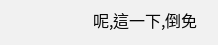呢,這一下,倒免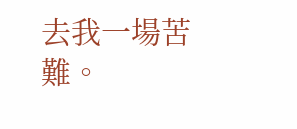去我一場苦難。